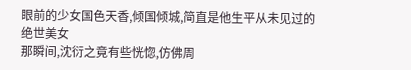眼前的少女国色天香,倾国倾城,简直是他生平从未见过的绝世美女
那瞬间,沈衍之竟有些恍惚,仿佛周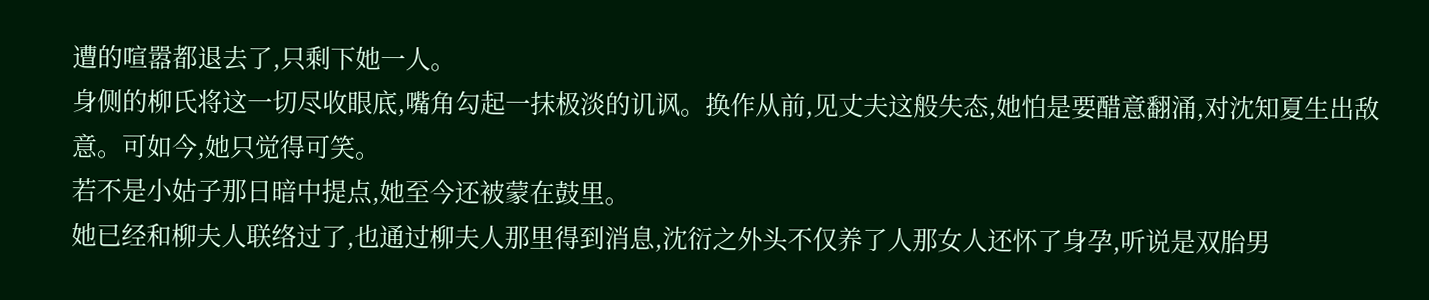遭的喧嚣都退去了,只剩下她一人。
身侧的柳氏将这一切尽收眼底,嘴角勾起一抹极淡的讥讽。换作从前,见丈夫这般失态,她怕是要醋意翻涌,对沈知夏生出敌意。可如今,她只觉得可笑。
若不是小姑子那日暗中提点,她至今还被蒙在鼓里。
她已经和柳夫人联络过了,也通过柳夫人那里得到消息,沈衍之外头不仅养了人那女人还怀了身孕,听说是双胎男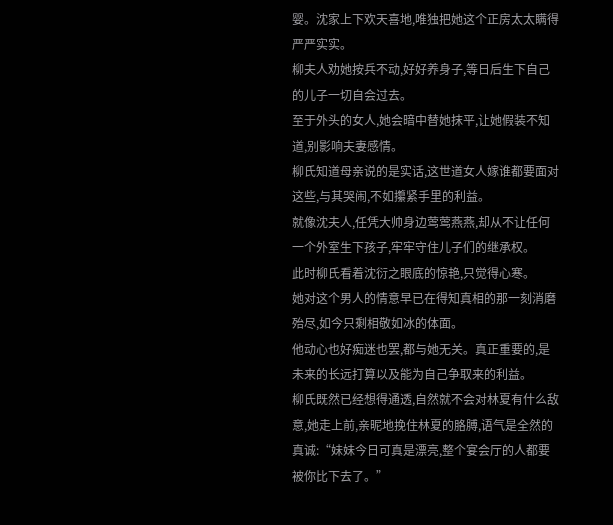婴。沈家上下欢天喜地,唯独把她这个正房太太瞒得严严实实。
柳夫人劝她按兵不动,好好养身子,等日后生下自己的儿子一切自会过去。
至于外头的女人,她会暗中替她抹平,让她假装不知道,别影响夫妻感情。
柳氏知道母亲说的是实话,这世道女人嫁谁都要面对这些,与其哭闹,不如攥紧手里的利益。
就像沈夫人,任凭大帅身边莺莺燕燕,却从不让任何一个外室生下孩子,牢牢守住儿子们的继承权。
此时柳氏看着沈衍之眼底的惊艳,只觉得心寒。
她对这个男人的情意早已在得知真相的那一刻消磨殆尽,如今只剩相敬如冰的体面。
他动心也好痴迷也罢,都与她无关。真正重要的,是未来的长远打算以及能为自己争取来的利益。
柳氏既然已经想得通透,自然就不会对林夏有什么敌意,她走上前,亲昵地挽住林夏的胳膊,语气是全然的真诚:“妹妹今日可真是漂亮,整个宴会厅的人都要被你比下去了。”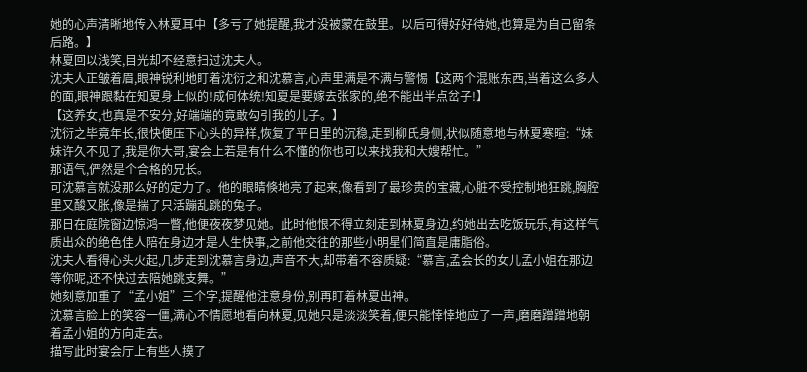她的心声清晰地传入林夏耳中【多亏了她提醒,我才没被蒙在鼓里。以后可得好好待她,也算是为自己留条后路。】
林夏回以浅笑,目光却不经意扫过沈夫人。
沈夫人正皱着眉,眼神锐利地盯着沈衍之和沈慕言,心声里满是不满与警惕【这两个混账东西,当着这么多人的面,眼神跟黏在知夏身上似的!成何体统!知夏是要嫁去张家的,绝不能出半点岔子!】
【这养女,也真是不安分,好端端的竟敢勾引我的儿子。】
沈衍之毕竟年长,很快便压下心头的异样,恢复了平日里的沉稳,走到柳氏身侧,状似随意地与林夏寒暄:“妹妹许久不见了,我是你大哥,宴会上若是有什么不懂的你也可以来找我和大嫂帮忙。”
那语气,俨然是个合格的兄长。
可沈慕言就没那么好的定力了。他的眼睛倏地亮了起来,像看到了最珍贵的宝藏,心脏不受控制地狂跳,胸腔里又酸又胀,像是揣了只活蹦乱跳的兔子。
那日在庭院窗边惊鸿一瞥,他便夜夜梦见她。此时他恨不得立刻走到林夏身边,约她出去吃饭玩乐,有这样气质出众的绝色佳人陪在身边才是人生快事,之前他交往的那些小明星们简直是庸脂俗。
沈夫人看得心头火起,几步走到沈慕言身边,声音不大,却带着不容质疑:“慕言,孟会长的女儿孟小姐在那边等你呢,还不快过去陪她跳支舞。”
她刻意加重了“孟小姐”三个字,提醒他注意身份,别再盯着林夏出神。
沈慕言脸上的笑容一僵,满心不情愿地看向林夏,见她只是淡淡笑着,便只能悻悻地应了一声,磨磨蹭蹭地朝着孟小姐的方向走去。
描写此时宴会厅上有些人摸了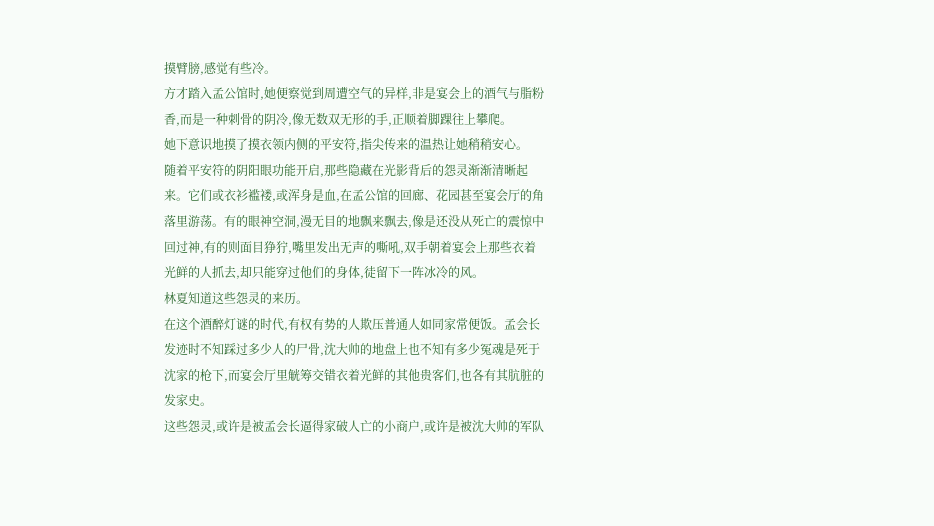摸臂膀,感觉有些冷。
方才踏入孟公馆时,她便察觉到周遭空气的异样,非是宴会上的酒气与脂粉香,而是一种刺骨的阴冷,像无数双无形的手,正顺着脚踝往上攀爬。
她下意识地摸了摸衣领内侧的平安符,指尖传来的温热让她稍稍安心。
随着平安符的阴阳眼功能开启,那些隐藏在光影背后的怨灵渐渐清晰起来。它们或衣衫褴褛,或浑身是血,在孟公馆的回廊、花园甚至宴会厅的角落里游荡。有的眼神空洞,漫无目的地飘来飘去,像是还没从死亡的震惊中回过神,有的则面目狰狞,嘴里发出无声的嘶吼,双手朝着宴会上那些衣着光鲜的人抓去,却只能穿过他们的身体,徒留下一阵冰冷的风。
林夏知道这些怨灵的来历。
在这个酒醉灯谜的时代,有权有势的人欺压普通人如同家常便饭。孟会长发迹时不知踩过多少人的尸骨,沈大帅的地盘上也不知有多少冤魂是死于沈家的枪下,而宴会厅里觥筹交错衣着光鲜的其他贵客们,也各有其肮脏的发家史。
这些怨灵,或许是被孟会长逼得家破人亡的小商户,或许是被沈大帅的军队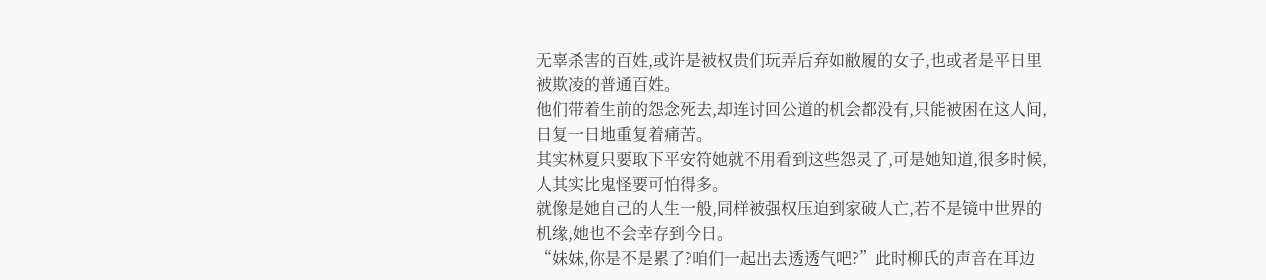无辜杀害的百姓,或许是被权贵们玩弄后弃如敝履的女子,也或者是平日里被欺凌的普通百姓。
他们带着生前的怨念死去,却连讨回公道的机会都没有,只能被困在这人间,日复一日地重复着痛苦。
其实林夏只要取下平安符她就不用看到这些怨灵了,可是她知道,很多时候,人其实比鬼怪要可怕得多。
就像是她自己的人生一般,同样被强权压迫到家破人亡,若不是镜中世界的机缘,她也不会幸存到今日。
“妹妹,你是不是累了?咱们一起出去透透气吧?”此时柳氏的声音在耳边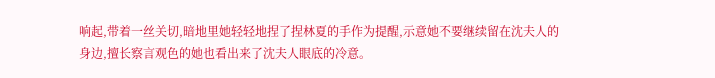响起,带着一丝关切,暗地里她轻轻地捏了捏林夏的手作为提醒,示意她不要继续留在沈夫人的身边,擅长察言观色的她也看出来了沈夫人眼底的冷意。